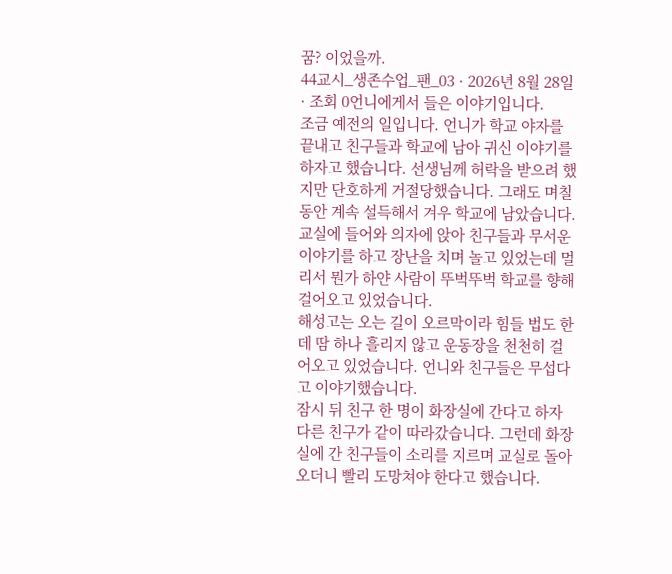꿈? 이었을까.
44교시_생존수업_팬_03 · 2026년 8월 28일 · 조회 0언니에게서 들은 이야기입니다.
조금 예전의 일입니다. 언니가 학교 야자를 끝내고 친구들과 학교에 남아 귀신 이야기를 하자고 했습니다. 선생님께 허락을 받으려 했지만 단호하게 거절당했습니다. 그래도 며칠 동안 계속 설득해서 겨우 학교에 남았습니다. 교실에 들어와 의자에 앉아 친구들과 무서운 이야기를 하고 장난을 치며 놀고 있었는데 멀리서 뭔가 하얀 사람이 뚜벅뚜벅 학교를 향해 걸어오고 있었습니다.
해성고는 오는 길이 오르막이라 힘들 법도 한데 땀 하나 흘리지 않고 운동장을 천천히 걸어오고 있었습니다. 언니와 친구들은 무섭다고 이야기했습니다.
잠시 뒤 친구 한 명이 화장실에 간다고 하자 다른 친구가 같이 따라갔습니다. 그런데 화장실에 간 친구들이 소리를 지르며 교실로 돌아오더니 빨리 도망쳐야 한다고 했습니다.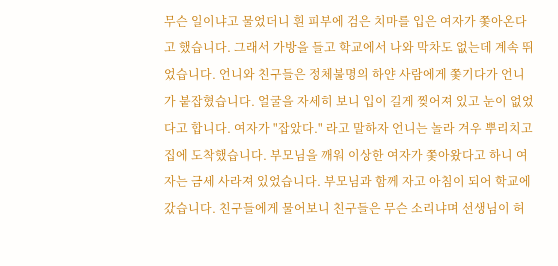무슨 일이냐고 물었더니 흰 피부에 검은 치마를 입은 여자가 쫓아온다고 했습니다. 그래서 가방을 들고 학교에서 나와 막차도 없는데 계속 뛰었습니다. 언니와 친구들은 정체불명의 하얀 사람에게 쫓기다가 언니가 붙잡혔습니다. 얼굴을 자세히 보니 입이 길게 찢어져 있고 눈이 없었다고 합니다. 여자가 "잡았다." 라고 말하자 언니는 놀라 겨우 뿌리치고 집에 도착했습니다. 부모님을 깨워 이상한 여자가 쫓아왔다고 하니 여자는 금세 사라져 있었습니다. 부모님과 함께 자고 아침이 되어 학교에 갔습니다. 친구들에게 물어보니 친구들은 무슨 소리냐며 선생님이 허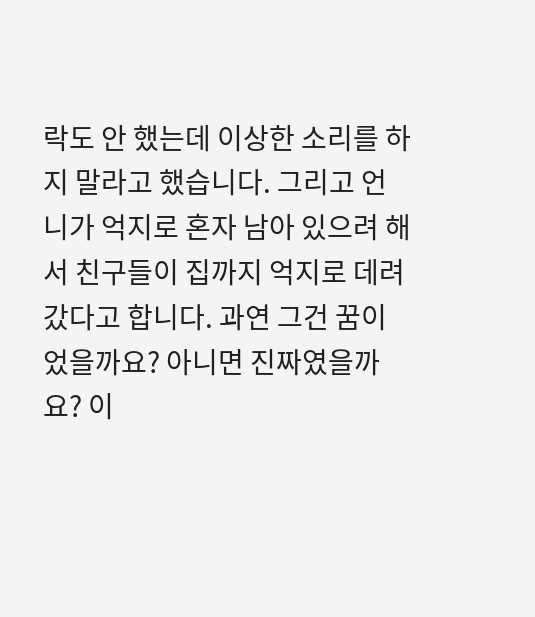락도 안 했는데 이상한 소리를 하지 말라고 했습니다. 그리고 언니가 억지로 혼자 남아 있으려 해서 친구들이 집까지 억지로 데려갔다고 합니다. 과연 그건 꿈이었을까요? 아니면 진짜였을까요? 이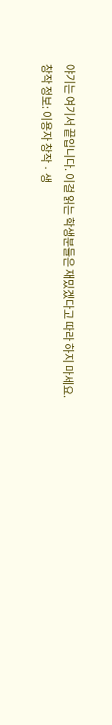야기는 여기서 끝입니다. 이걸 읽는 학생분들은 재밌겠다고 따라 하지 마세요.
창작 정보: 이용자 창작 · 생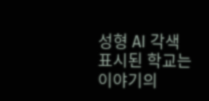성형 AI 각색
표시된 학교는 이야기의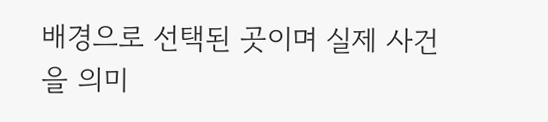배경으로 선택된 곳이며 실제 사건을 의미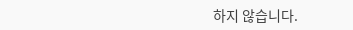하지 않습니다.